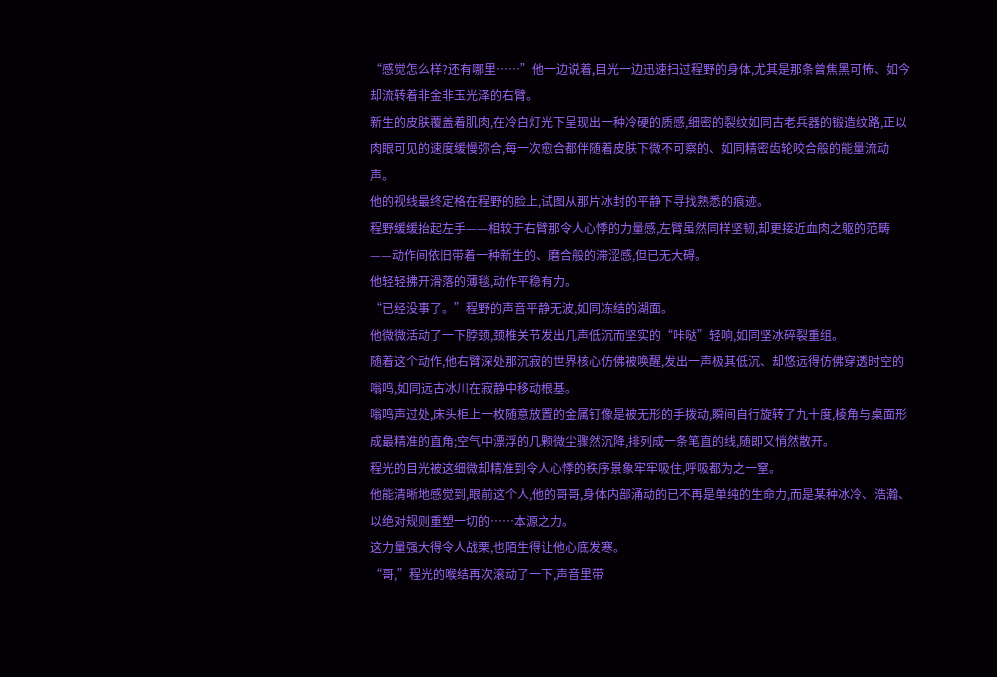“感觉怎么样?还有哪里……”他一边说着,目光一边迅速扫过程野的身体,尤其是那条曾焦黑可怖、如今却流转着非金非玉光泽的右臂。
新生的皮肤覆盖着肌肉,在冷白灯光下呈现出一种冷硬的质感,细密的裂纹如同古老兵器的锻造纹路,正以肉眼可见的速度缓慢弥合,每一次愈合都伴随着皮肤下微不可察的、如同精密齿轮咬合般的能量流动声。
他的视线最终定格在程野的脸上,试图从那片冰封的平静下寻找熟悉的痕迹。
程野缓缓抬起左手——相较于右臂那令人心悸的力量感,左臂虽然同样坚韧,却更接近血肉之躯的范畴——动作间依旧带着一种新生的、磨合般的滞涩感,但已无大碍。
他轻轻拂开滑落的薄毯,动作平稳有力。
“已经没事了。”程野的声音平静无波,如同冻结的湖面。
他微微活动了一下脖颈,颈椎关节发出几声低沉而坚实的“咔哒”轻响,如同坚冰碎裂重组。
随着这个动作,他右臂深处那沉寂的世界核心仿佛被唤醒,发出一声极其低沉、却悠远得仿佛穿透时空的嗡鸣,如同远古冰川在寂静中移动根基。
嗡鸣声过处,床头柜上一枚随意放置的金属钉像是被无形的手拨动,瞬间自行旋转了九十度,棱角与桌面形成最精准的直角;空气中漂浮的几颗微尘骤然沉降,排列成一条笔直的线,随即又悄然散开。
程光的目光被这细微却精准到令人心悸的秩序景象牢牢吸住,呼吸都为之一窒。
他能清晰地感觉到,眼前这个人,他的哥哥,身体内部涌动的已不再是单纯的生命力,而是某种冰冷、浩瀚、以绝对规则重塑一切的……本源之力。
这力量强大得令人战栗,也陌生得让他心底发寒。
“哥,”程光的喉结再次滚动了一下,声音里带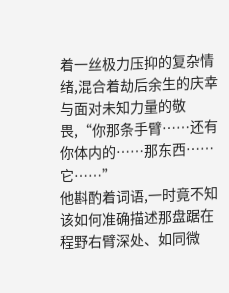着一丝极力压抑的复杂情绪,混合着劫后余生的庆幸与面对未知力量的敬畏,“你那条手臂……还有你体内的……那东西……它……”
他斟酌着词语,一时竟不知该如何准确描述那盘踞在程野右臂深处、如同微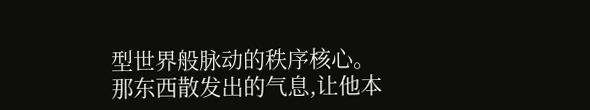型世界般脉动的秩序核心。
那东西散发出的气息,让他本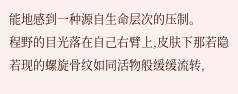能地感到一种源自生命层次的压制。
程野的目光落在自己右臂上,皮肤下那若隐若现的螺旋骨纹如同活物般缓缓流转,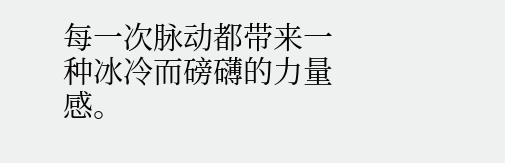每一次脉动都带来一种冰冷而磅礴的力量感。